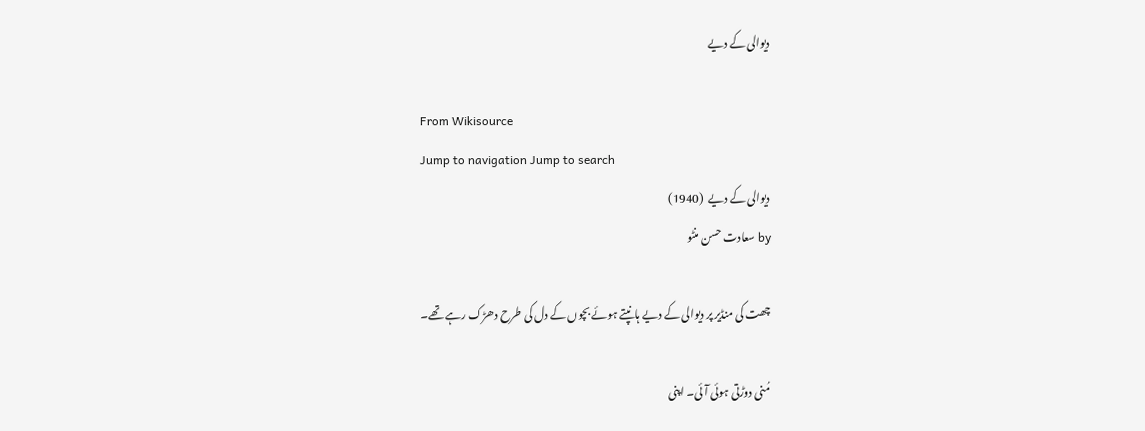دیوالی کے دیے

From Wikisource
Jump to navigation Jump to search
دیوالی کے دیے  (1940)
by سعادت حسن منٹو

چھت کی منڈیر پر دیوالی کے دیے ہانپتے ہوئے بچوں کے دل کی طرح دھڑک رہے تھے۔

مُنی دوڑتی ہوئی آئی۔ اپنی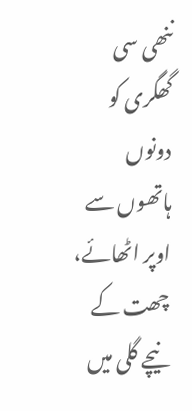ننھی سی گھگری کو دونوں ہاتھوں سے اوپر اٹھائے، چھت کے نیچے گلی میں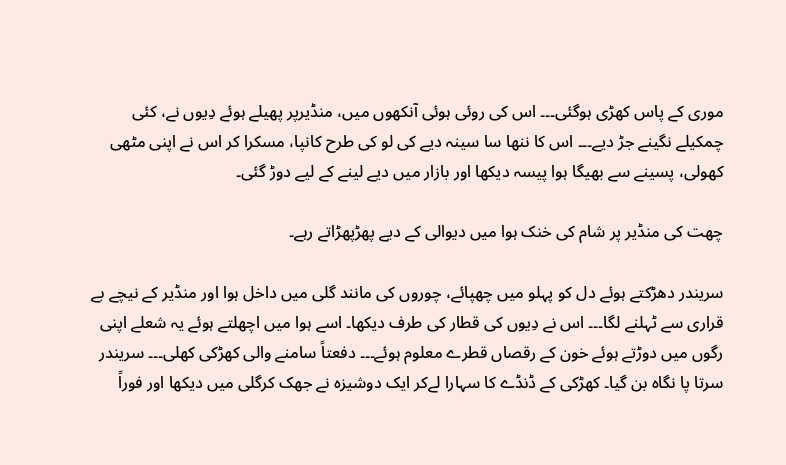موری کے پاس کھڑی ہوگئی۔۔۔ اس کی روئی ہوئی آنکھوں میں، منڈیرپر پھیلے ہوئے دِیوں نے، کئی چمکیلے نگینے جڑ دیے۔۔۔ اس کا ننھا سا سینہ دیے کی لو کی طرح کانپا، مسکرا کر اس نے اپنی مٹھی کھولی، پسینے سے بھیگا ہوا پیسہ دیکھا اور بازار میں دیے لینے کے لیے دوڑ گئی۔

چھت کی منڈیر پر شام کی خنک ہوا میں دیوالی کے دیے پھڑپھڑاتے رہے۔

سریندر دھڑکتے ہوئے دل کو پہلو میں چھپائے، چوروں کی مانند گلی میں داخل ہوا اور منڈیر کے نیچے بے قراری سے ٹہلنے لگا۔۔۔ اس نے دِیوں کی قطار کی طرف دیکھا۔ اسے ہوا میں اچھلتے ہوئے یہ شعلے اپنی رگوں میں دوڑتے ہوئے خون کے رقصاں قطرے معلوم ہوئے۔۔۔ دفعتاً سامنے والی کھڑکی کھلی۔۔۔ سریندر سرتا پا نگاہ بن گیا۔ کھڑکی کے ڈنڈے کا سہارا لےکر ایک دوشیزہ نے جھک کرگلی میں دیکھا اور فوراً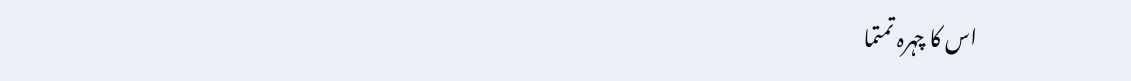اس کا چہرہ تمتما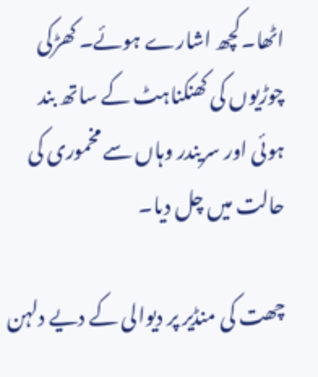اٹھا۔کچھ اشارے ہوئے۔ کھڑکی چوڑیوں کی کھنکناہٹ کے ساتھ بند ہوئی اور سریندر وہاں سے مخموری کی حالت میں چل دیا۔

چھت کی منڈیر پر دیوالی کے دیے دلہن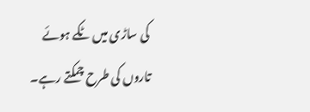کی ساڑی میں ٹکے ہوئے تاروں کی طرح چمکتے رہے۔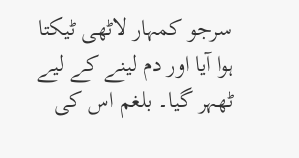سرجو کمہار لاٹھی ٹیکتا ہوا آیا اور دم لینے کے لیے ٹھہر گیا۔ بلغم اس کی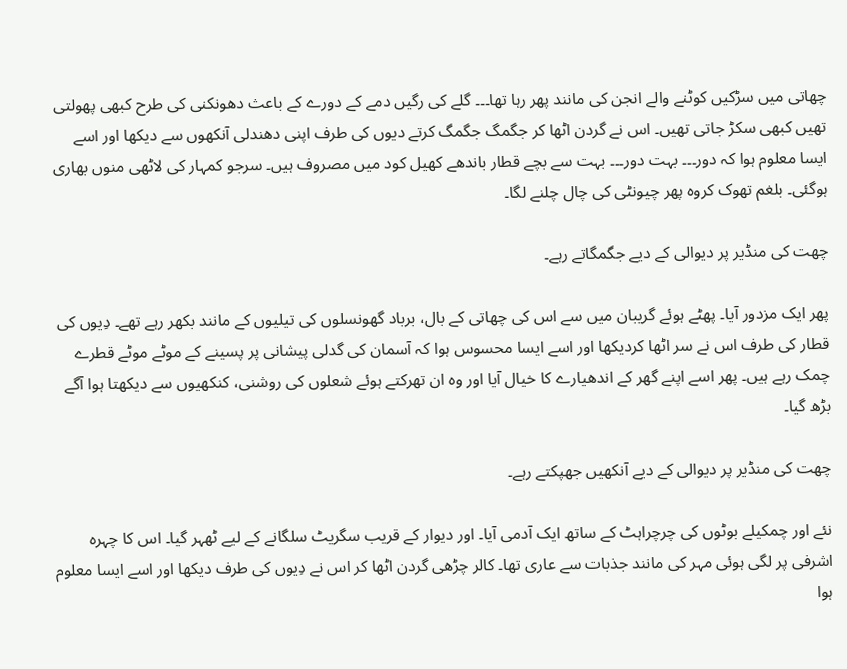چھاتی میں سڑکیں کوٹنے والے انجن کی مانند پھر رہا تھا۔۔۔ گلے کی رگیں دمے کے دورے کے باعث دھونکنی کی طرح کبھی پھولتی تھیں کبھی سکڑ جاتی تھیں۔ اس نے گردن اٹھا کر جگمگ جگمگ کرتے دیوں کی طرف اپنی دھندلی آنکھوں سے دیکھا اور اسے ایسا معلوم ہوا کہ دور۔۔۔ بہت دور۔۔۔ بہت سے بچے قطار باندھے کھیل کود میں مصروف ہیں۔ سرجو کمہار کی لاٹھی منوں بھاری ہوگئی۔ بلغم تھوک کروہ پھر چیونٹی کی چال چلنے لگا۔

چھت کی منڈیر پر دیوالی کے دیے جگمگاتے رہے۔

پھر ایک مزدور آیا۔ پھٹے ہوئے گریبان میں سے اس کی چھاتی کے بال، برباد گھونسلوں کی تیلیوں کے مانند بکھر رہے تھے۔ دِیوں کی قطار کی طرف اس نے سر اٹھا کردیکھا اور اسے ایسا محسوس ہوا کہ آسمان کی گدلی پیشانی پر پسینے کے موٹے موٹے قطرے چمک رہے ہیں۔ پھر اسے اپنے گھر کے اندھیارے کا خیال آیا اور وہ ان تھرکتے ہوئے شعلوں کی روشنی، کنکھیوں سے دیکھتا ہوا آگے بڑھ گیا۔

چھت کی منڈیر پر دیوالی کے دیے آنکھیں جھپکتے رہے۔

نئے اور چمکیلے بوٹوں کی چرچراہٹ کے ساتھ ایک آدمی آیا۔ اور دیوار کے قریب سگریٹ سلگانے کے لیے ٹھہر گیا۔ اس کا چہرہ اشرفی پر لگی ہوئی مہر کی مانند جذبات سے عاری تھا۔ کالر چڑھی گردن اٹھا کر اس نے دِیوں کی طرف دیکھا اور اسے ایسا معلوم ہوا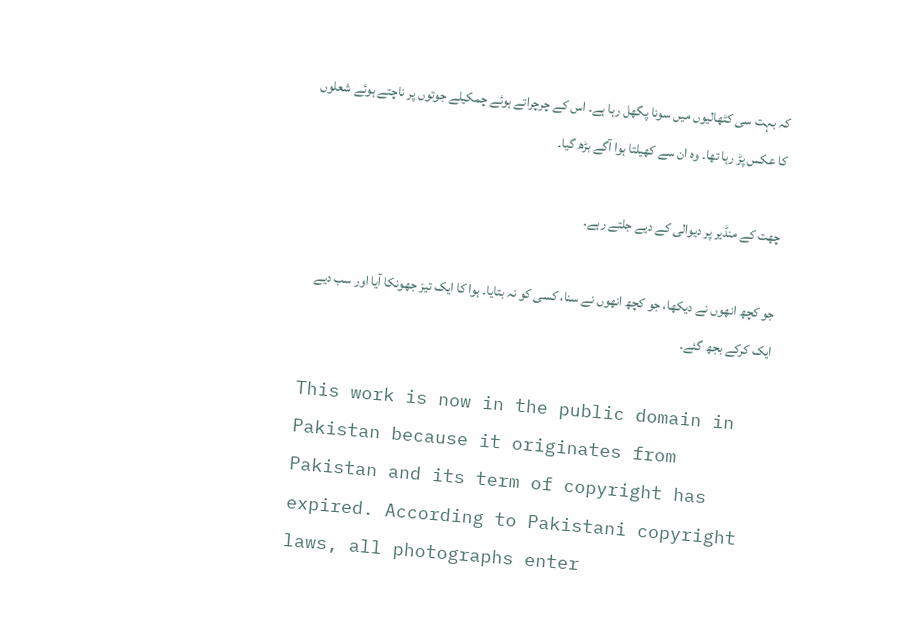کہ بہت سی کٹھالیوں میں سونا پگھل رہا ہے۔ اس کے چرچراتے ہوئے چمکیلے جوتوں پر ناچتے ہوئے شعلوں کا عکس پڑ رہا تھا۔ وہ ان سے کھیلتا ہوا آگے بڑھ گیا۔

چھت کے منڈیر پر دیوالی کے دیے جلتے رہے۔

جو کچھ انھوں نے دیکھا، جو کچھ انھوں نے سنا، کسی کو نہ بتایا۔ ہوا کا ایک تیز جھونکا آیا اور سب دیے ایک کرکے بجھ گئے۔

This work is now in the public domain in Pakistan because it originates from Pakistan and its term of copyright has expired. According to Pakistani copyright laws, all photographs enter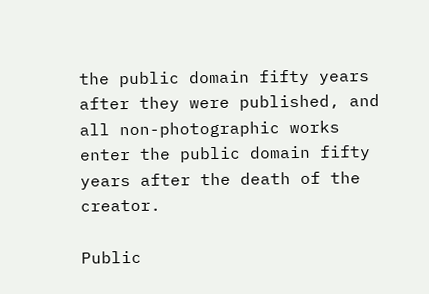the public domain fifty years after they were published, and all non-photographic works enter the public domain fifty years after the death of the creator.

Public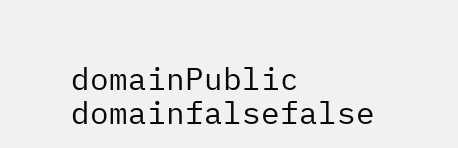domainPublic domainfalsefalse